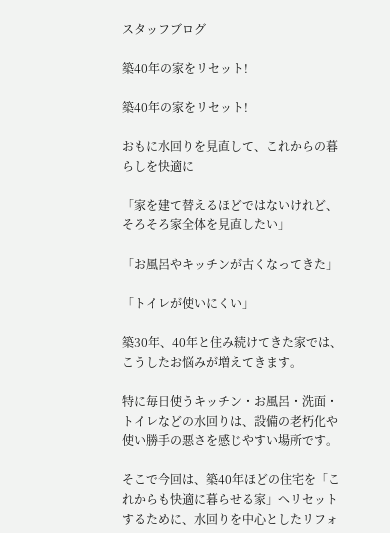スタッフブログ

築40年の家をリセット!

築40年の家をリセット!

おもに水回りを見直して、これからの暮らしを快適に

「家を建て替えるほどではないけれど、そろそろ家全体を見直したい」

「お風呂やキッチンが古くなってきた」

「トイレが使いにくい」

築30年、40年と住み続けてきた家では、こうしたお悩みが増えてきます。

特に毎日使うキッチン・お風呂・洗面・トイレなどの水回りは、設備の老朽化や使い勝手の悪さを感じやすい場所です。

そこで今回は、築40年ほどの住宅を「これからも快適に暮らせる家」へリセットするために、水回りを中心としたリフォ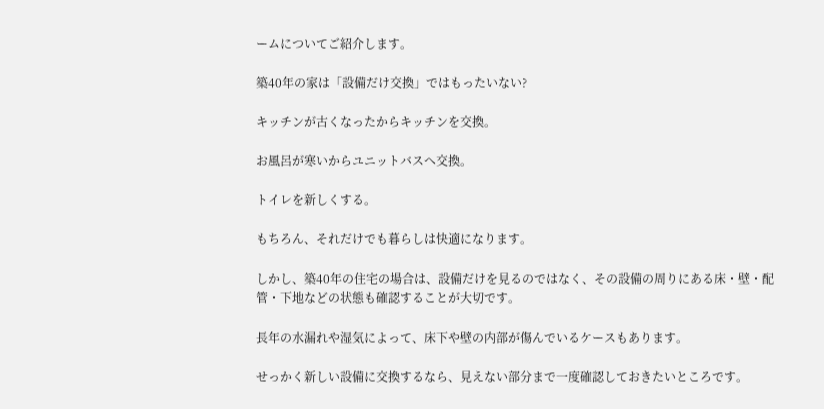ームについてご紹介します。

築40年の家は「設備だけ交換」ではもったいない?

キッチンが古くなったからキッチンを交換。

お風呂が寒いからユニットバスへ交換。

トイレを新しくする。

もちろん、それだけでも暮らしは快適になります。

しかし、築40年の住宅の場合は、設備だけを見るのではなく、その設備の周りにある床・壁・配管・下地などの状態も確認することが大切です。

長年の水漏れや湿気によって、床下や壁の内部が傷んでいるケースもあります。

せっかく新しい設備に交換するなら、見えない部分まで一度確認しておきたいところです。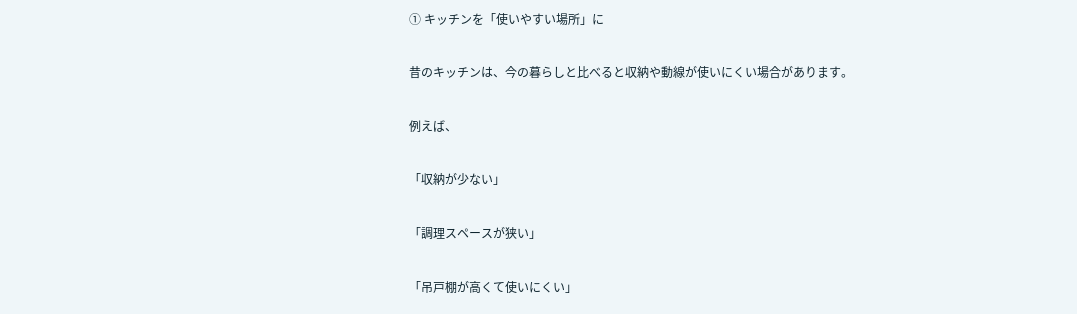① キッチンを「使いやすい場所」に

昔のキッチンは、今の暮らしと比べると収納や動線が使いにくい場合があります。

例えば、

「収納が少ない」

「調理スペースが狭い」

「吊戸棚が高くて使いにくい」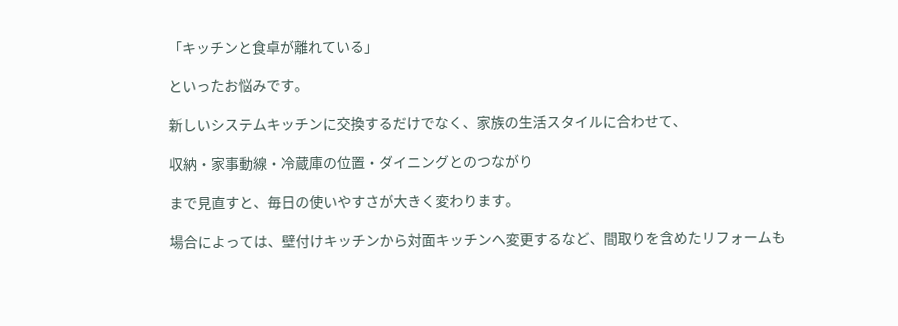「キッチンと食卓が離れている」

といったお悩みです。

新しいシステムキッチンに交換するだけでなく、家族の生活スタイルに合わせて、

収納・家事動線・冷蔵庫の位置・ダイニングとのつながり

まで見直すと、毎日の使いやすさが大きく変わります。

場合によっては、壁付けキッチンから対面キッチンへ変更するなど、間取りを含めたリフォームも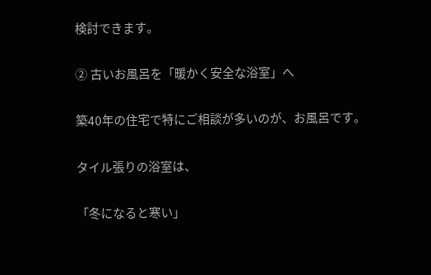検討できます。

② 古いお風呂を「暖かく安全な浴室」へ

築40年の住宅で特にご相談が多いのが、お風呂です。

タイル張りの浴室は、

「冬になると寒い」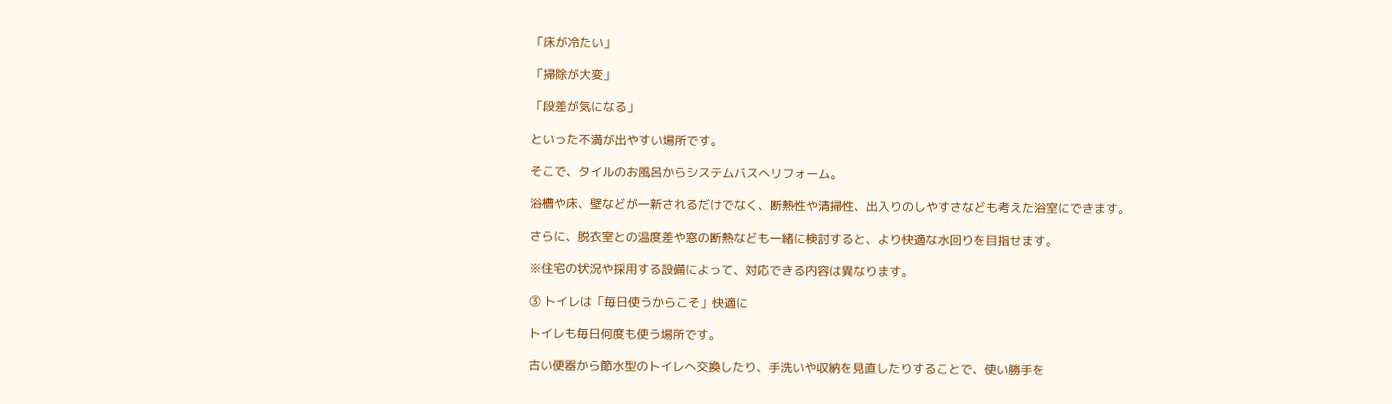「床が冷たい」

「掃除が大変」

「段差が気になる」

といった不満が出やすい場所です。

そこで、タイルのお風呂からシステムバスへリフォーム。

浴槽や床、壁などが一新されるだけでなく、断熱性や清掃性、出入りのしやすさなども考えた浴室にできます。

さらに、脱衣室との温度差や窓の断熱なども一緒に検討すると、より快適な水回りを目指せます。

※住宅の状況や採用する設備によって、対応できる内容は異なります。

③ トイレは「毎日使うからこそ」快適に

トイレも毎日何度も使う場所です。

古い便器から節水型のトイレへ交換したり、手洗いや収納を見直したりすることで、使い勝手を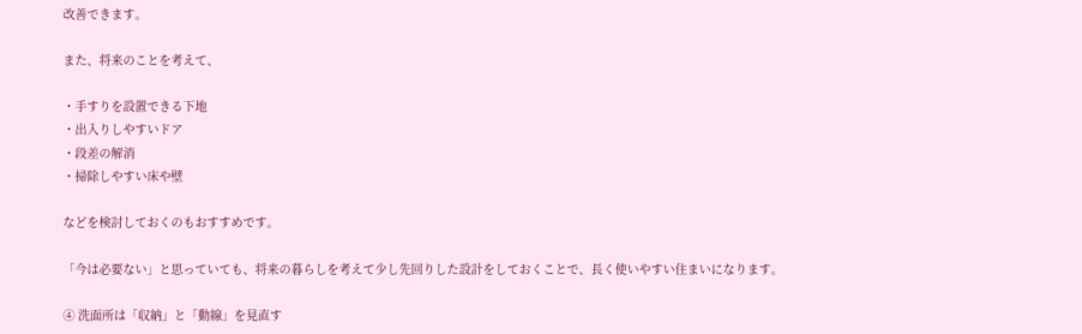改善できます。

また、将来のことを考えて、

・手すりを設置できる下地
・出入りしやすいドア
・段差の解消
・掃除しやすい床や壁

などを検討しておくのもおすすめです。

「今は必要ない」と思っていても、将来の暮らしを考えて少し先回りした設計をしておくことで、長く使いやすい住まいになります。

④ 洗面所は「収納」と「動線」を見直す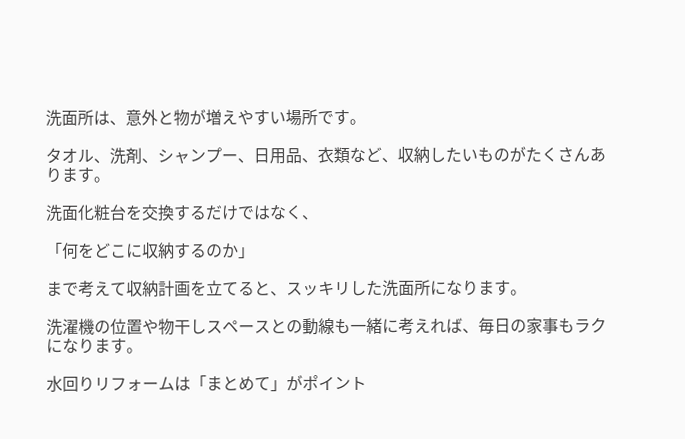洗面所は、意外と物が増えやすい場所です。

タオル、洗剤、シャンプー、日用品、衣類など、収納したいものがたくさんあります。

洗面化粧台を交換するだけではなく、

「何をどこに収納するのか」

まで考えて収納計画を立てると、スッキリした洗面所になります。

洗濯機の位置や物干しスペースとの動線も一緒に考えれば、毎日の家事もラクになります。

水回りリフォームは「まとめて」がポイント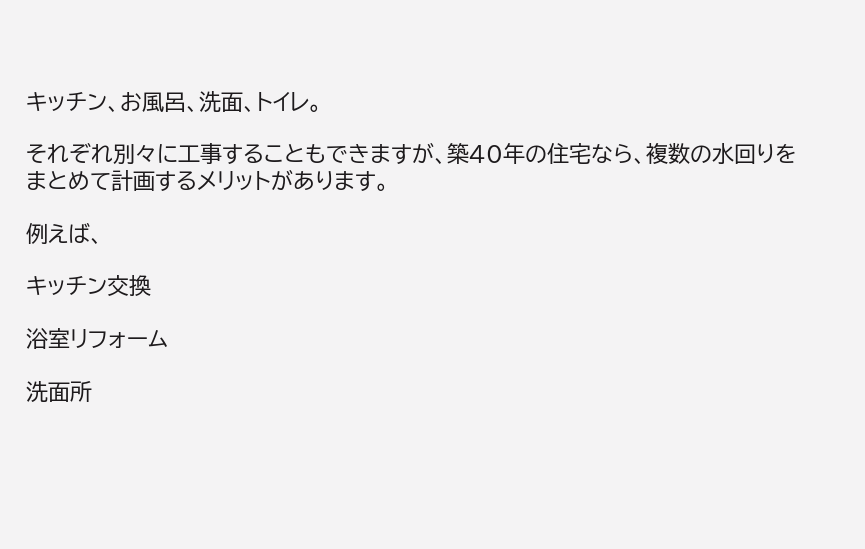キッチン、お風呂、洗面、トイレ。

それぞれ別々に工事することもできますが、築40年の住宅なら、複数の水回りをまとめて計画するメリットがあります。

例えば、

キッチン交換

浴室リフォーム

洗面所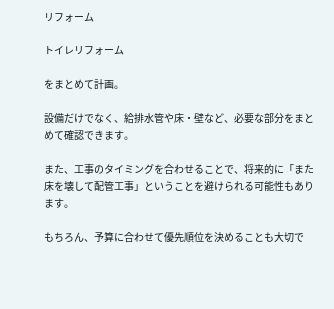リフォーム

トイレリフォーム

をまとめて計画。

設備だけでなく、給排水管や床・壁など、必要な部分をまとめて確認できます。

また、工事のタイミングを合わせることで、将来的に「また床を壊して配管工事」ということを避けられる可能性もあります。

もちろん、予算に合わせて優先順位を決めることも大切で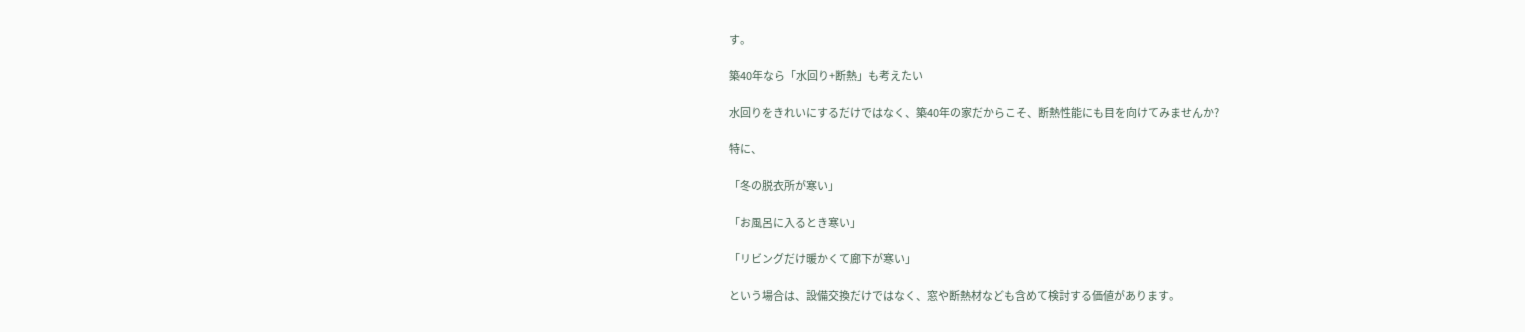す。

築40年なら「水回り+断熱」も考えたい

水回りをきれいにするだけではなく、築40年の家だからこそ、断熱性能にも目を向けてみませんか?

特に、

「冬の脱衣所が寒い」

「お風呂に入るとき寒い」

「リビングだけ暖かくて廊下が寒い」

という場合は、設備交換だけではなく、窓や断熱材なども含めて検討する価値があります。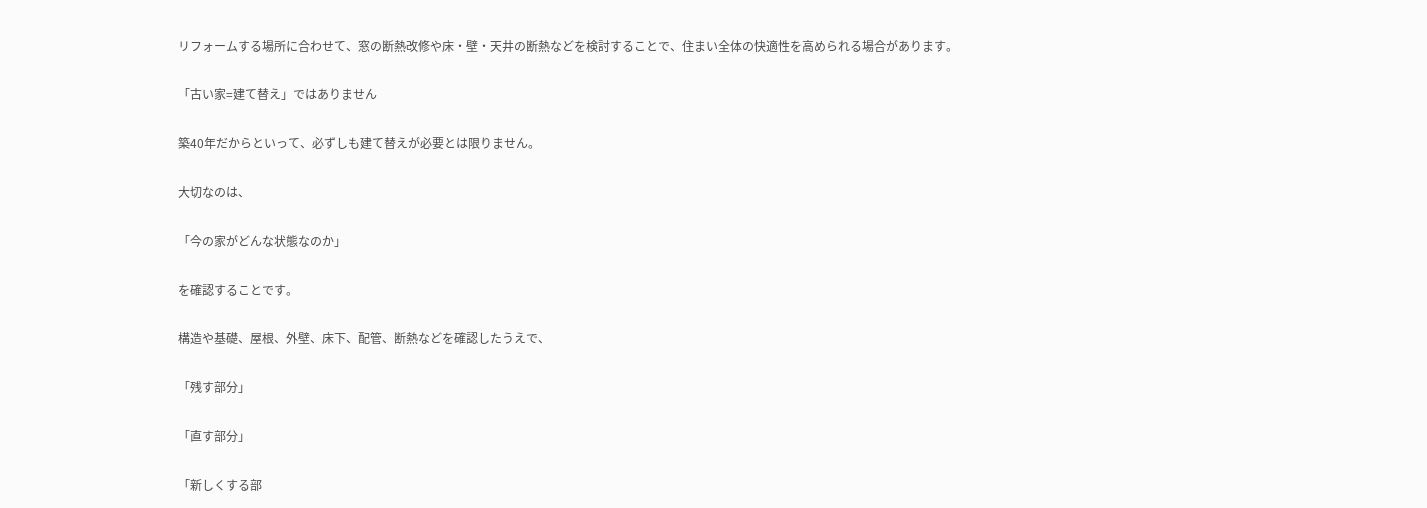リフォームする場所に合わせて、窓の断熱改修や床・壁・天井の断熱などを検討することで、住まい全体の快適性を高められる場合があります。

「古い家=建て替え」ではありません

築40年だからといって、必ずしも建て替えが必要とは限りません。

大切なのは、

「今の家がどんな状態なのか」

を確認することです。

構造や基礎、屋根、外壁、床下、配管、断熱などを確認したうえで、

「残す部分」

「直す部分」

「新しくする部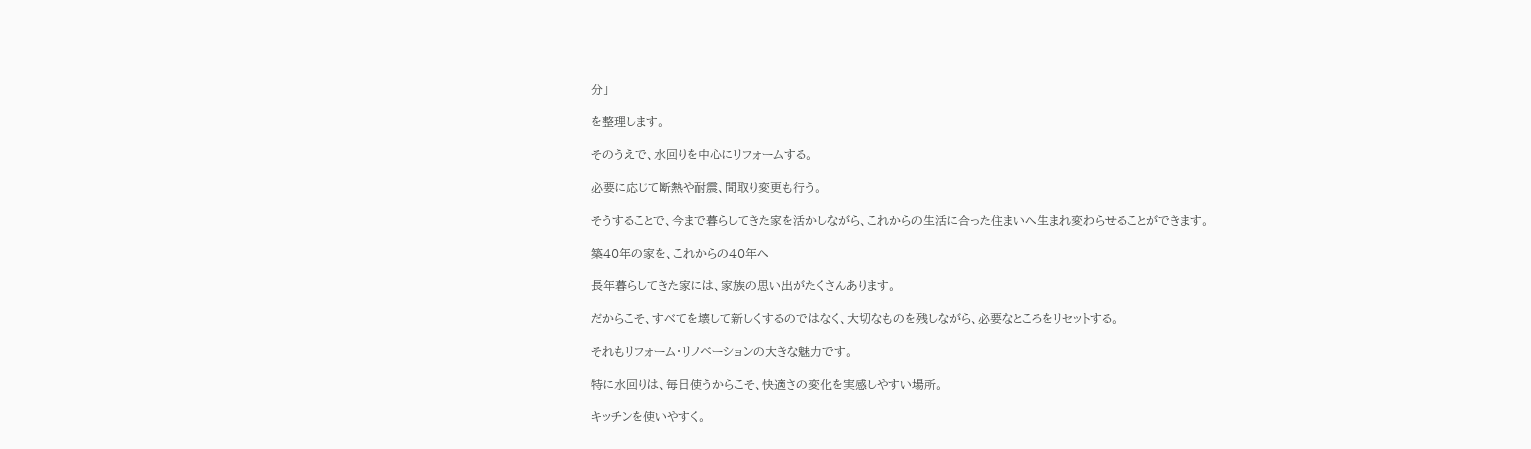分」

を整理します。

そのうえで、水回りを中心にリフォームする。

必要に応じて断熱や耐震、間取り変更も行う。

そうすることで、今まで暮らしてきた家を活かしながら、これからの生活に合った住まいへ生まれ変わらせることができます。

築40年の家を、これからの40年へ

長年暮らしてきた家には、家族の思い出がたくさんあります。

だからこそ、すべてを壊して新しくするのではなく、大切なものを残しながら、必要なところをリセットする。

それもリフォーム・リノベーションの大きな魅力です。

特に水回りは、毎日使うからこそ、快適さの変化を実感しやすい場所。

キッチンを使いやすく。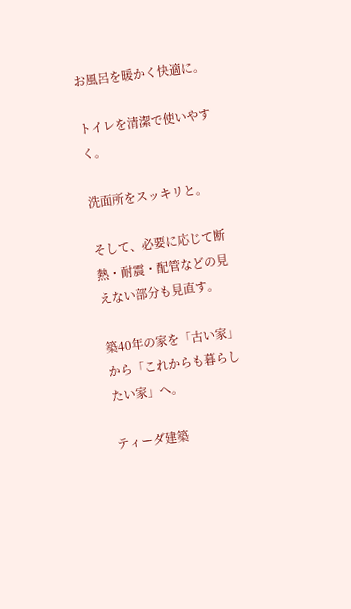お風呂を暖かく快適に。

トイレを清潔で使いやすく。

洗面所をスッキリと。

そして、必要に応じて断熱・耐震・配管などの見えない部分も見直す。

築40年の家を「古い家」から「これからも暮らしたい家」へ。

ティーダ建築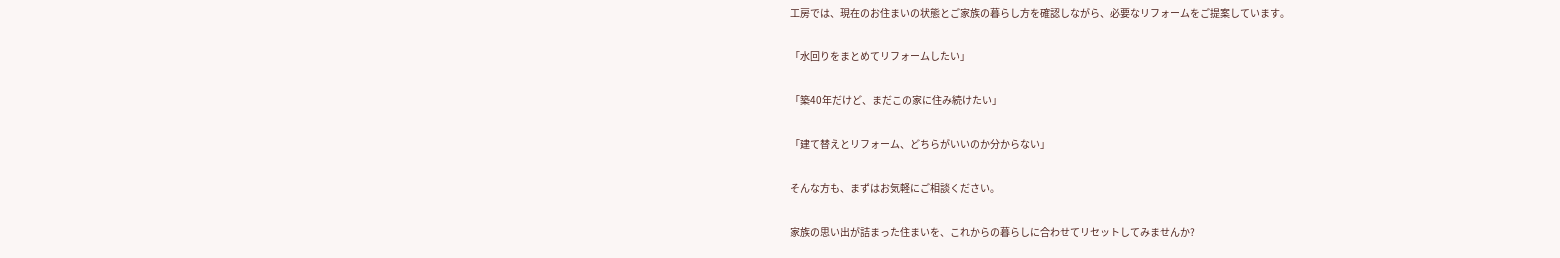工房では、現在のお住まいの状態とご家族の暮らし方を確認しながら、必要なリフォームをご提案しています。

「水回りをまとめてリフォームしたい」

「築40年だけど、まだこの家に住み続けたい」

「建て替えとリフォーム、どちらがいいのか分からない」

そんな方も、まずはお気軽にご相談ください。

家族の思い出が詰まった住まいを、これからの暮らしに合わせてリセットしてみませんか?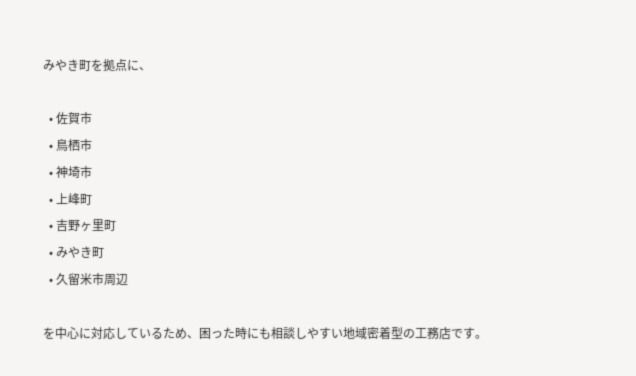みやき町を拠点に、

  • 佐賀市
  • 鳥栖市
  • 神埼市
  • 上峰町
  • 吉野ヶ里町
  • みやき町
  • 久留米市周辺

を中心に対応しているため、困った時にも相談しやすい地域密着型の工務店です。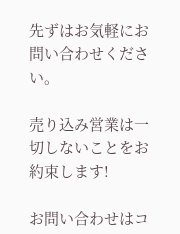先ずはお気軽にお問い合わせください。

売り込み営業は一切しないことをお約束します!

お問い合わせはコ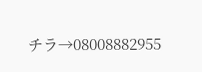チラ→08008882955